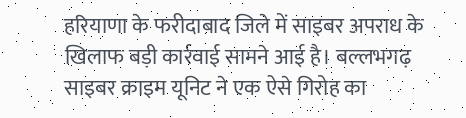हरियाणा के फरीदाबाद जिले में साइबर अपराध के खिलाफ बड़ी कार्रवाई सामने आई है। बल्लभगढ़ साइबर क्राइम यूनिट ने एक ऐसे गिरोह का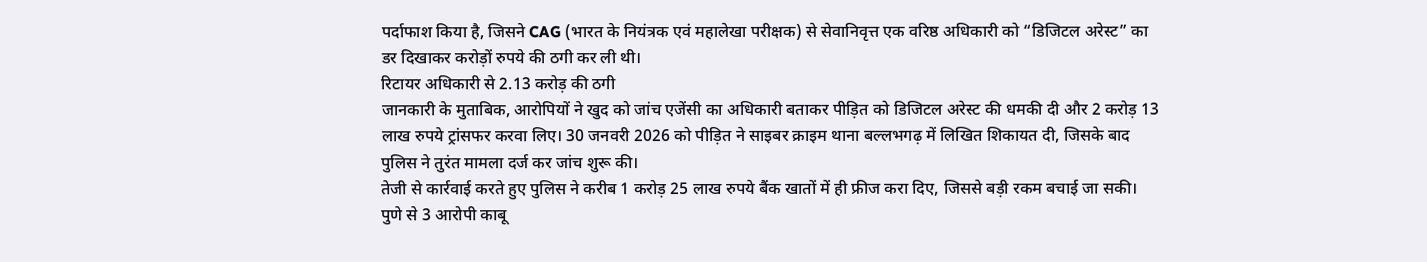पर्दाफाश किया है, जिसने CAG (भारत के नियंत्रक एवं महालेखा परीक्षक) से सेवानिवृत्त एक वरिष्ठ अधिकारी को “डिजिटल अरेस्ट” का डर दिखाकर करोड़ों रुपये की ठगी कर ली थी।
रिटायर अधिकारी से 2.13 करोड़ की ठगी
जानकारी के मुताबिक, आरोपियों ने खुद को जांच एजेंसी का अधिकारी बताकर पीड़ित को डिजिटल अरेस्ट की धमकी दी और 2 करोड़ 13 लाख रुपये ट्रांसफर करवा लिए। 30 जनवरी 2026 को पीड़ित ने साइबर क्राइम थाना बल्लभगढ़ में लिखित शिकायत दी, जिसके बाद पुलिस ने तुरंत मामला दर्ज कर जांच शुरू की।
तेजी से कार्रवाई करते हुए पुलिस ने करीब 1 करोड़ 25 लाख रुपये बैंक खातों में ही फ्रीज करा दिए, जिससे बड़ी रकम बचाई जा सकी।
पुणे से 3 आरोपी काबू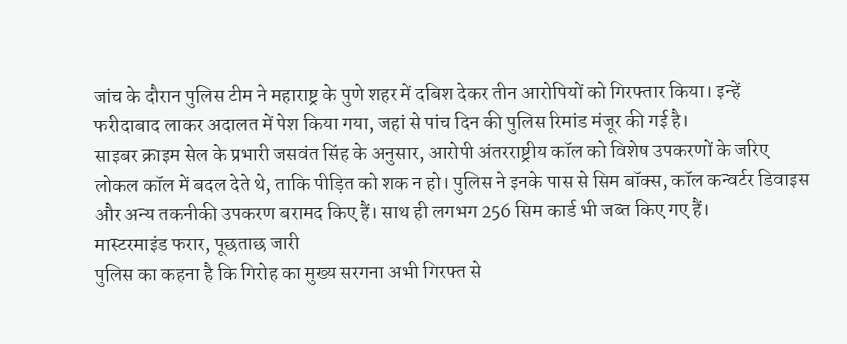जांच के दौरान पुलिस टीम ने महाराष्ट्र के पुणे शहर में दबिश देकर तीन आरोपियों को गिरफ्तार किया। इन्हें फरीदाबाद लाकर अदालत में पेश किया गया, जहां से पांच दिन की पुलिस रिमांड मंजूर की गई है।
साइबर क्राइम सेल के प्रभारी जसवंत सिंह के अनुसार, आरोपी अंतरराष्ट्रीय कॉल को विशेष उपकरणों के जरिए लोकल कॉल में बदल देते थे, ताकि पीड़ित को शक न हो। पुलिस ने इनके पास से सिम बॉक्स, कॉल कन्वर्टर डिवाइस और अन्य तकनीकी उपकरण बरामद किए हैं। साथ ही लगभग 256 सिम कार्ड भी जब्त किए गए हैं।
मास्टरमाइंड फरार, पूछताछ जारी
पुलिस का कहना है कि गिरोह का मुख्य सरगना अभी गिरफ्त से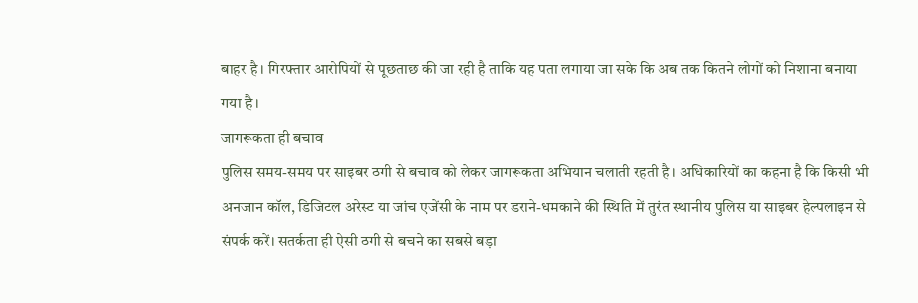बाहर है। गिरफ्तार आरोपियों से पूछताछ की जा रही है ताकि यह पता लगाया जा सके कि अब तक कितने लोगों को निशाना बनाया गया है।
जागरूकता ही बचाव
पुलिस समय-समय पर साइबर ठगी से बचाव को लेकर जागरूकता अभियान चलाती रहती है। अधिकारियों का कहना है कि किसी भी अनजान कॉल, डिजिटल अरेस्ट या जांच एजेंसी के नाम पर डराने-धमकाने की स्थिति में तुरंत स्थानीय पुलिस या साइबर हेल्पलाइन से संपर्क करें। सतर्कता ही ऐसी ठगी से बचने का सबसे बड़ा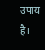उपाय है।